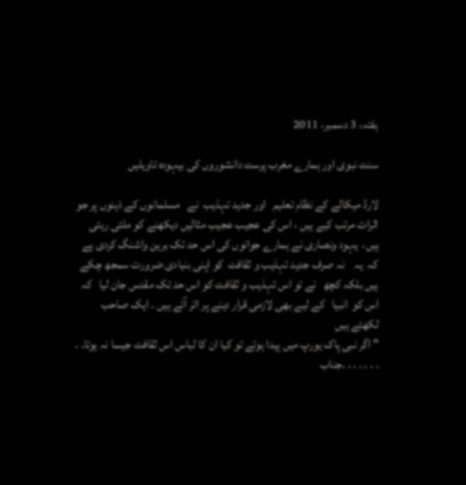ہفتہ، 3 دسمبر، 2011

سنت نبوی اور ہمارے مغرب پرست دانشوروں کی بیہودہ تاویلیں

لارڈ میکالے کے نظام تعلیم   اور جدید تہذیب  نے   مسلمانوں کے ذہنوں پر جو اثرات مرتب کیے ہیں ، اس کی عجیب عجیب مثالیں دیکھنے کو ملتی رہتی ہیں،  یہود ونصاری نے ہمارے جوانوں کی اس حد تک برین واشنگ کردی ہے کہ  یہ    نہ صرف جدید تہذیب و ثقافت  کو اپنی بنیادی ضرورت سمجھ چکے ہیں بلکہ کچھ   نے تو اس تہذیب و ثقافت کو اس حد تک مقدس جان لیا   کہ اس کو  انبیا   کے لیے بھی لازمی قرار دینے پر اتر آئے ہیں ۔ ایک صاحب لکھتے ہیں
" اگر نبی پاک یورپ میں پیدا ہوتے تو کیا ان کا لباس اس ثقافت جیسا نہ ہوتا. . . . . . . . .جناب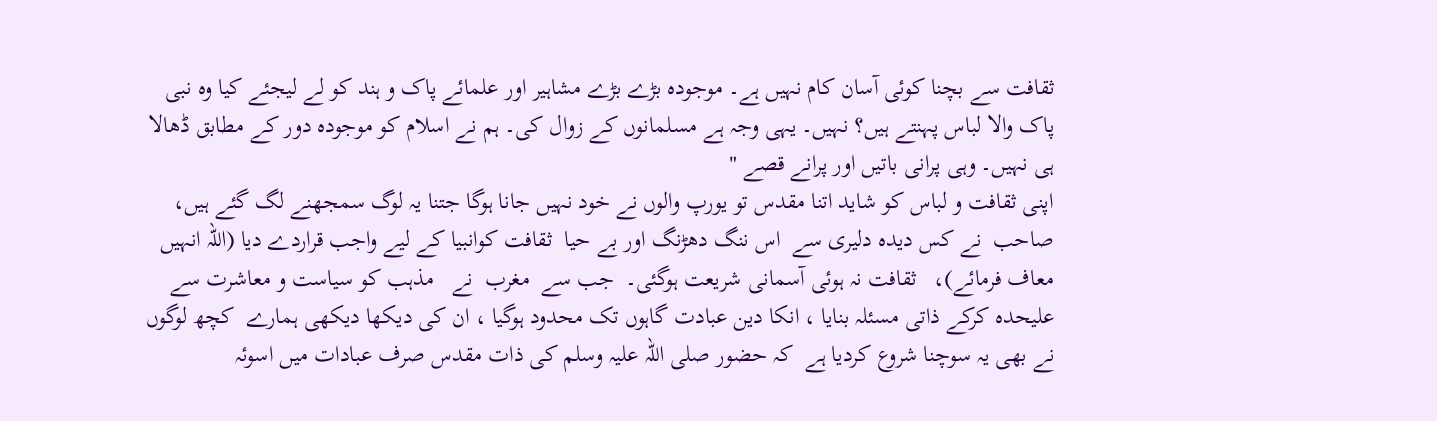ثقافت سے بچنا کوئی آسان کام نہیں ہے۔ موجودہ بڑے بڑے مشاہیر اور علمائے پاک و ہند کو لے لیجئے کیا وہ نبی پاک والا لباس پہنتے ہیں؟ نہیں۔ یہی وجہ ہے مسلمانوں کے زوال کی۔ ہم نے اسلام کو موجودہ دور کے مطابق ڈھالا ہی نہیں۔ وہی پرانی باتیں اور پرانے قصے "
اپنی ثقافت و لباس کو شاید اتنا مقدس تو یورپ والوں نے خود نہیں جانا ہوگا جتنا یہ لوگ سمجھنے لگ گئے ہیں، صاحب  نے کس دیدہ دلیری سے  اس ننگ دھڑنگ اور بے حیا  ثقافت کوانبیا کے لیے واجب قراردے دیا (اللہ انہیں معاف فرمائے)،   ثقافت نہ ہوئی آسمانی شریعت ہوگئی۔  جب سے  مغرب  نے   مذہب کو سیاست و معاشرت سے علیحدہ کرکے ذاتی مسئلہ بنایا ، انکا دین عبادت گاہوں تک محدود ہوگیا ، ان کی دیکھا دیکھی ہمارے  کچھ لوگوں  نے بھی یہ سوچنا شروع کردیا ہے  کہ حضور صلی اللہ علیہ وسلم کی ذات مقدس صرف عبادات میں اسوئہ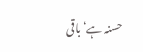حسنہ ہے‘ باقی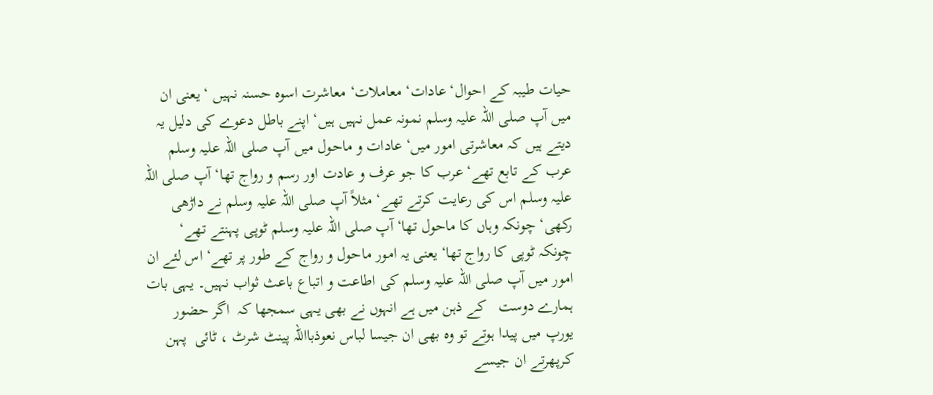حیات طیبہ کے احوال‘ عادات‘ معاملات‘ معاشرت اسوہ حسنہ نہیں ‘ یعنی ان میں آپ صلی اللہ علیہ وسلم نمونہ عمل نہیں ہیں‘ اپنے باطل دعوے کی دلیل یہ دیتے ہیں کہ معاشرتی امور میں‘ عادات و ماحول میں آپ صلی اللہ علیہ وسلم عرب کے تابع تھے‘ عرب کا جو عرف و عادت اور رسم و رواج تھا‘ آپ صلی اللہ علیہ وسلم اس کی رعایت کرتے تھے‘ مثلاً آپ صلی اللہ علیہ وسلم نے داڑھی رکھی‘ چونکہ وہاں کا ماحول تھا‘ آپ صلی اللہ علیہ وسلم ٹوپی پہنتے تھے‘ چونکہ ٹوپی کا رواج تھا‘ یعنی یہ امور ماحول و رواج کے طور پر تھے‘ اس لئے ان امور میں آپ صلی اللہ علیہ وسلم کی اطاعت و اتباع باعث ثواب نہیں۔ یہی بات ہمارے دوست   کے ذہن میں ہے انہوں نے بھی یہی سمجھا کہ  اگر حضور یورپ میں پیدا ہوتے تو وہ بھی ان جیسا لباس نعوذبااللہ پینٹ شرٹ ، ٹائی  پہن کرپھرتے ان جیسے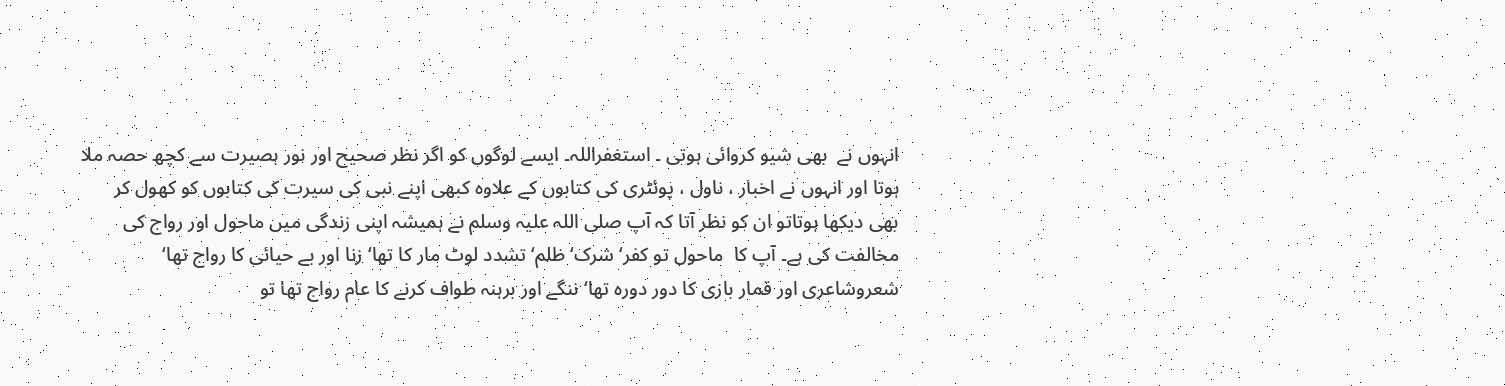انہوں نے  بھی شیو کروائی ہوتی ۔ استغفراللہ۔ ایسے لوگوں کو اگر نظر صحیح اور نور بصیرت سے کچھ حصہ ملا ہوتا اور انہوں نے اخبار ، ناول ، پوئٹری کی کتابوں کے علاوہ کبھی اپنے نبی کی سیرت کی کتابوں کو کھول کر  بھی دیکھا ہوتاتو ان کو نظر آتا کہ آپ صلی اللہ علیہ وسلم نے ہمیشہ اپنی زندگی میں ماحول اور رواج کی مخالفت کی ہے۔ آپ کا  ماحول تو کفر‘ شرک‘ ظلم‘ تشدد لوٹ مار کا تھا‘ زنا اور بے حیائی کا رواج تھا‘ شعروشاعری اور قمار بازی کا دور دورہ تھا‘ ننگے اور برہنہ طواف کرنے کا عام رواج تھا تو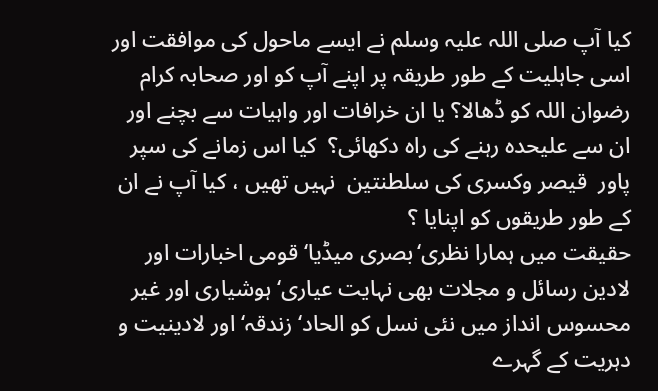کیا آپ صلی اللہ علیہ وسلم نے ایسے ماحول کی موافقت اور اسی جاہلیت کے طور طریقہ پر اپنے آپ کو اور صحابہ کرام رضوان اللہ کو ڈھالا؟ یا ان خرافات اور واہیات سے بچنے اور ان سے علیحدہ رہنے کی راہ دکھائی؟  کیا اس زمانے کی سپر پاور  قیصر وکسری کی سلطنتین  نہیں تھیں ، کیا آپ نے ان کے طور طریقوں کو اپنایا ؟
حقیقت میں ہمارا نظری‘بصری میڈیا‘ قومی اخبارات اور لادین رسائل و مجلات بھی نہایت عیاری‘ ہوشیاری اور غیر محسوس انداز میں نئی نسل کو الحاد‘ زندقہ‘ اور لادینیت و دہریت کے گہرے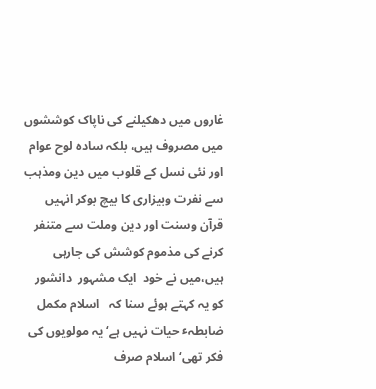غاروں میں دھکیلنے کی ناپاک کوششوں میں مصروف ہیں، بلکہ سادہ لوح عوام اور نئی نسل کے قلوب میں دین ومذہب سے نفرت وبیزاری کا بیچ بوکر انہیں قرآن وسنت اور دین وملت سے متنفر کرنے کی مذموم کوشش کی جارہی ہیں،میں نے خود  ایک مشہور  دانشور کو یہ کہتے ہوئے سنا کہ   اسلام مکمل ضابطہٴ حیات نہیں ہے‘ یہ مولویوں کی فکر تھی‘ اسلام صرف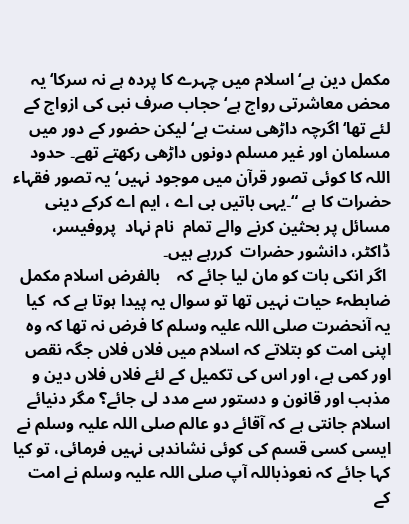مکمل دین ہے‘ اسلام میں چہرے کا پردہ ہے نہ سرکا‘ یہ محض معاشرتی رواج ہے‘ حجاب صرف نبی کی ازواج کے لئے تھا‘اگرچہ داڑھی سنت ہے‘ لیکن حضور کے دور میں مسلمان اور غیر مسلم دونوں داڑھی رکھتے تھے۔ حدود اللہ کا کوئی تصور قرآن میں موجود نہیں‘ یہ تصور فقہاء حضرات کا ہے “۔یہی باتیں بی اے ، ایم اے کرکے دینی مسائل پر بحثین کرنے والے تمام  نام نہاد  پروفیسر، ڈاکٹر، دانشور حضرات  کررہے ہیں۔
 اگر انکی بات کو مان لیا جائے کہ    بالفرض اسلام مکمل ضابطہٴ حیات نہیں تھا تو سوال یہ پیدا ہوتا ہے کہ  کیا یہ آنحضرت صلی اللہ علیہ وسلم کا فرض نہ تھا کہ وہ اپنی امت کو بتلاتے کہ اسلام میں فلاں فلاں جگہ نقص اور کمی ہے، اور اس کی تکمیل کے لئے فلاں فلاں دین و مذہب اور قانون و دستور سے مدد لی جائے؟ مگر دنیائے اسلام جانتی ہے کہ آقائے دو عالم صلی اللہ علیہ وسلم نے ایسی کسی قسم کی کوئی نشاندہی نہیں فرمائی، تو کیا کہا جائے کہ نعوذباللہ آپ صلی اللہ علیہ وسلم نے امت کے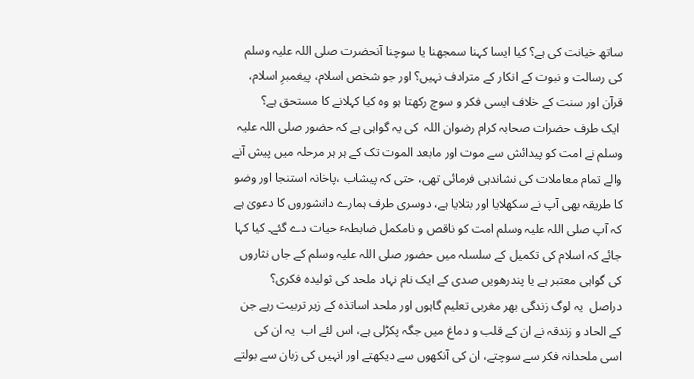ساتھ خیانت کی ہے؟ کیا ایسا کہنا سمجھنا یا سوچنا آنحضرت صلی اللہ علیہ وسلم کی رسالت و نبوت کے انکار کے مترادف نہیں؟ اور جو شخص اسلام، پیغمبرِ اسلام، قرآن اور سنت کے خلاف ایسی فکر و سوچ رکھتا ہو وہ کیا کہلانے کا مستحق ہے؟
 ایک طرف حضرات صحابہ کرام رضوان اللہ  کی یہ گواہی ہے کہ حضور صلی اللہ علیہ وسلم نے امت کو پیدائش سے موت اور مابعد الموت تک کے ہر ہر مرحلہ میں پیش آنے والے تمام معاملات کی نشاندہی فرمائی تھی، حتی کہ پیشاب ،پاخانہ استنجا اور وضو کا طریقہ بھی آپ نے سکھلایا اور بتلایا ہے، دوسری طرف ہمارے دانشوروں کا دعویٰ ہے کہ آپ صلی اللہ علیہ وسلم امت کو ناقص و نامکمل ضابطہٴ حیات دے گئے۔ کیا کہا جائے کہ اسلام کی تکمیل کے سلسلہ میں حضور صلی اللہ علیہ وسلم کے جاں نثاروں کی گواہی معتبر ہے یا پندرھویں صدی کے ایک نام نہاد ملحد کی ثولیدہ فکری؟
دراصل  یہ لوگ زندگی بھر مغربی تعلیم گاہوں اور ملحد اساتذہ کے زیر تربیت رہے جن کے الحاد و زندقہ نے ان کے قلب و دماغ میں جگہ پکڑلی ہے، اس لئے اب  یہ ان کی اسی ملحدانہ فکر سے سوچتے، ان کی آنکھوں سے دیکھتے اور انہیں کی زبان سے بولتے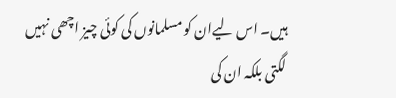ہیں۔ اس لیےان کو مسلمانوں کی کوئی چیز اچھی نہیں لگتی بلکہ ان کی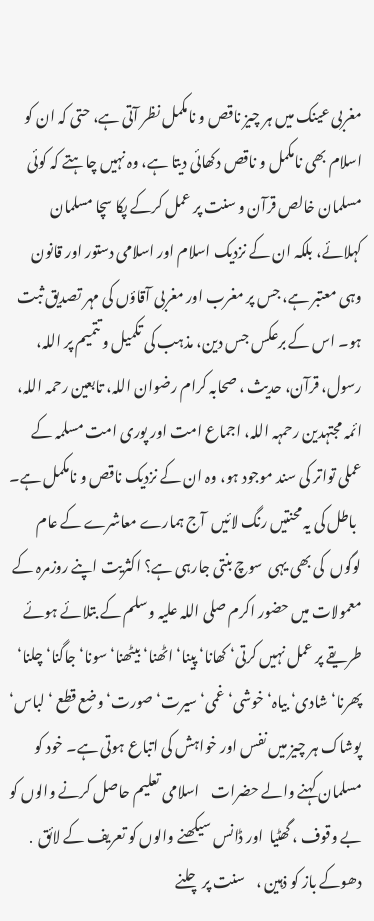مغربی عینک میں ہر چیز ناقص و نامکمل نظر آتی ہے، حتی کہ ان کو اسلام بھی نامکمل و ناقص دکھائی دیتا ہے، وہ نہیں چاہتے کہ کوئی مسلمان خالص قرآن و سنت پر عمل کرکے پکا سچا مسلمان کہلائے، بلکہ ان کے نزدیک اسلام اور اسلامی دستور اور قانون وہی معتبر ہے، جس پر مغرب اور مغربی آقاؤں کی مہر تصدیق ثبت ہو۔ اس کے برعکس جس دین، مذہب کی تکمیل و تتمیم پر اللہ، رسول، قرآن، حدیث ، صحابہ کرام رضوان اللہ، تابعین رحمہ اللہ، ائمہ مجتہدین رحمہہ اللہ، اجماع امت اور پوری امت مسلمہ کے عملی تواتر کی سند موجود ہو، وہ ان کے نزدیک ناقص و نامکمل ہے۔
  باطل کی یہ محنتیں رنگ لائیں  آج ہمارے معاشرے کے عام لوگوں  کی بھی یہی  سوچ بنتی جارہی ہے؟ اکثریت اپنے روزمرہ کے معمولات میں حضور اکرم صلی اللہ علیہ وسلم کے بتلائے ہوئے طریقے پر عمل نہیں کرتی‘ کھانا‘ پینا‘ اٹھنا‘ بیٹھنا‘ سونا‘ جاگنا‘ چلنا‘ پھرنا‘ شادی‘ بیاہ‘ خوشی‘ غمی‘ سیرت‘ صورت‘ وضع قطع ‘ لباس‘ پوشاک ہر چیز میں نفس اور خواہش کی اتباع ہوتی ہے۔ خود کو مسلمان کہنے والے حضرات    اسلامی تعلیم حاصل کرنے والوں کو بے وقوف ، گھٹیا  اور ڈانس سیکھنے والوں کو تعریف کے لائق ․ دھوکے باز کو ذہین ،    سنت پر چلنے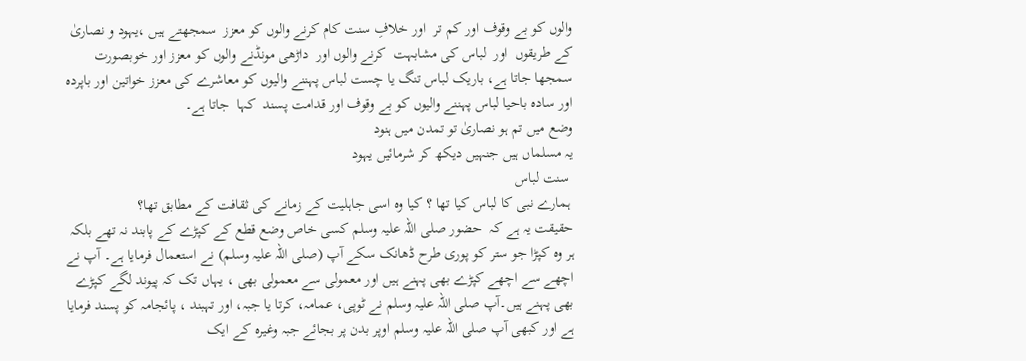والوں کو بے وقوف اور کم تر  اور خلافِ سنت کام کرنے والوں کو معزز  سمجھتے ہیں ،یہود و نصاریٰ کے طریقوں  اور  لباس کی مشابہت  کرنے والوں اور  داڑھی مونڈنے والوں کو معزز اور خوبصورت سمجھا جاتا ہے، باریک لباس تنگ یا چست لباس پہننے والیوں کو معاشرے کی معزز خواتین اور باپردہ اور سادہ باحیا لباس پہننے والیوں کو بے وقوف اور قدامت پسند  کہا  جاتا ہے۔
وضع میں تم ہو نصاریٰ تو تمدن میں ہنود
یہ مسلماں ہیں جنہیں دیکھ کر شرمائیں یہود
 سنت لباس
 ہمارے نبی کا لباس کیا تھا ؟ کیا وہ اسی جاہلیت کے زمانے کی ثقافت کے مطابق تھا؟
حقیقت یہ ہے کہ  حضور صلی اللہ علیہ وسلم کسی خاص وضع قطع کے کپڑے کے پابند نہ تھے بلکہ ہر وہ کپڑا جو ستر کو پوری طرح ڈھانک سکے آپ (صلی اللہ علیہ وسلم) نے استعمال فرمایا ہے۔ آپ نے اچھے سے اچھے کپڑے بھی پہنے ہیں اور معمولی سے معمولی بھی ، یہاں تک کہ پیوند لگے کپڑے بھی پہنے ہیں۔آپ صلی اللہ علیہ وسلم نے ٹوپی، عمامہ، کرتا یا جبہ، اور تہبند ، پائجامہ کو پسند فرمایا ہے اور کبھی آپ صلی اللہ علیہ وسلم اوپر بدن پر بجائے جبہ وغیرہ کے ایک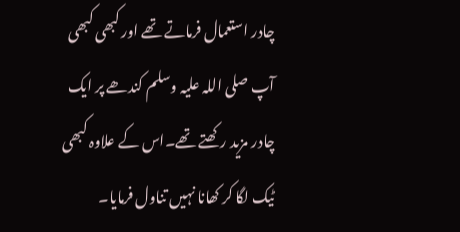چادر استعمال فرماتے تھے اور کبھی کبھی آپ صلی اللہ علیہ وسلم کندھے پر ایک چادر مزید رکھتے تھے۔اس کے علاوہ کبھی ٹیک لگا کر کھانا نہیں تناول فرمایا۔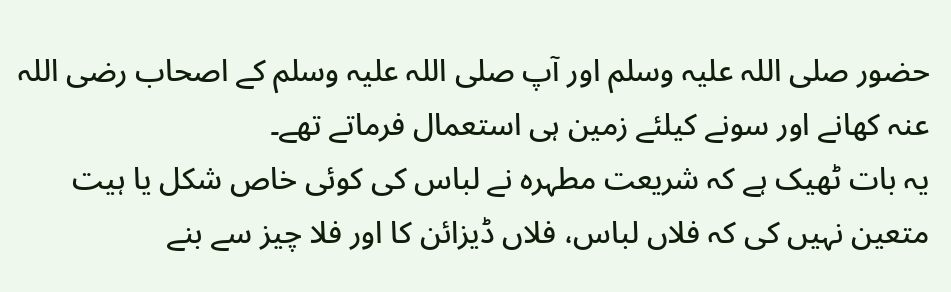حضور صلی اللہ علیہ وسلم اور آپ صلی اللہ علیہ وسلم کے اصحاب رضی اللہ عنہ کھانے اور سونے کیلئے زمین ہی استعمال فرماتے تھے۔
یہ بات ٹھیک ہے کہ شریعت مطہرہ نے لباس کی کوئی خاص شکل یا ہیت متعین نہیں کی کہ فلاں لباس، فلاں ڈیزائن کا اور فلا چیز سے بنے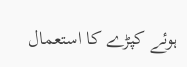ہوئے کپڑے کا استعمال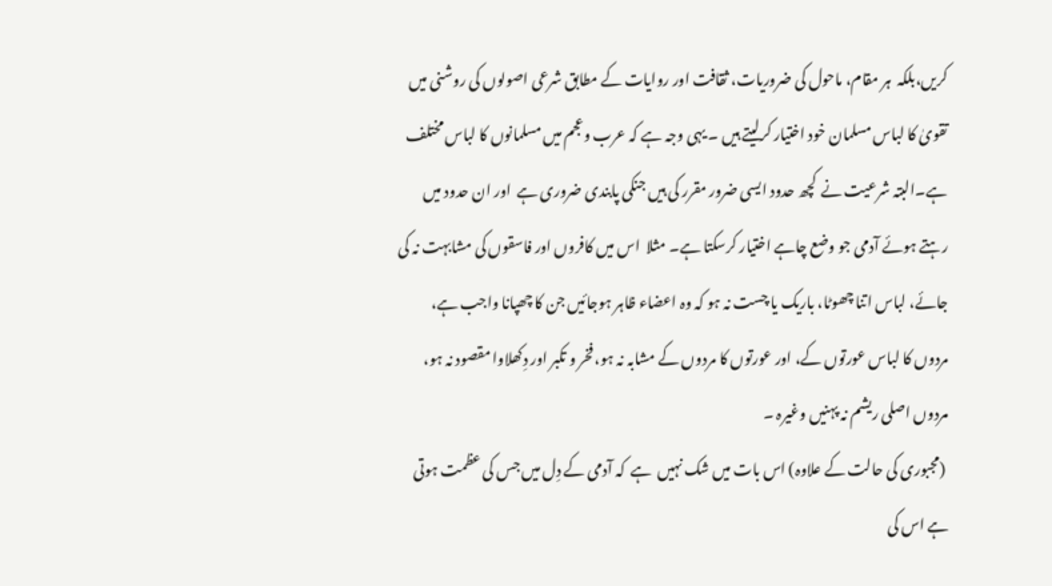کریں،بلکہ  ہر مقام، ماحول کی ضروریات، ثقافت اور روایات کے مطابق شرعی اصولوں کی روشنی میں تقویٰ کا لباس مسلمان خود اختیار کرلیتے ہیں ۔ یہی وجہ ہے کہ عرب وعجم میں مسلمانوں کا لباس مختلف ہے۔البتہ شرعیت نے  کچھ حدود ایسی ضرور مقرر کی ہیں جنکی پابندی ضروری ہے  اور ان حدود میں رہتے ہوئے آدمی جو وضع چاہے اختیار کرسکتا ہے۔ مثلا  اس میں کافروں اور فاسقوں کی مشابہت نہ کی جائے، لباس اتنا چھوٹا، باریک یا چست نہ ہو کہ وہ اعضاء ظاہر ہوجائیں جن کا چھپانا واجب ہے، مردوں کا لباس عورتوں کے، اور عورتوں کا مردوں کے مشابہ نہ ہو، فخر و تکبر اور دِکھلاوا مقصود نہ ہو،  مردوں اصلی ریشم نہ پہنیں وغیرہ ۔
 (مجبوری کی حالت کے علاوہ) اس بات میں شک نہیں  ہے  کہ آدمی کے دِل میں جس کی عظمت ہوتی ہے اس کی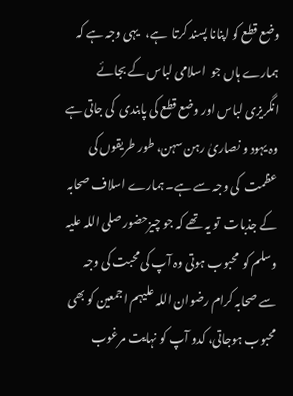وضع قطع کو اپنانا پسند کرتا  ہے،   یہی وجہ ہے کہ ہمارے ہاں جو  اسلامی لباس کے بجائے انگریزی لباس اور وضع قطع کی پابندی  کی جاتی ہے وہ یہود و نصاریٰ رہن سہن، طور طریقوں کی عظمت  کی وجہ سے ہے۔ ہمارے اسلاف صحابہ کے جذبات  تو یہ تھے کہ جو چیزحضور صلی اللہ علیہ وسلم کو  محبوب ہوتی وہ آپ کی محبت کی وجہ سے صحابہ کرام رضوان اللہ علیہم اجمعین کو بھی محبوب ہوجاتی، کدو آپ کو نہایت مرغوب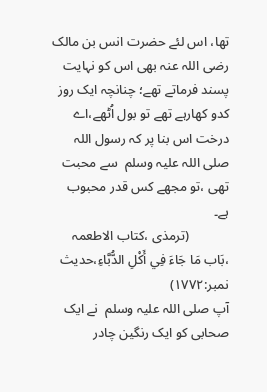تھا، اس لئے حضرت انس بن مالک رضی اللہ عنہ بھی اس کو نہایت پسند فرماتے تھے؛ چنانچہ ایک روز کدو کھارہے تھے تو بول اُٹھے،اے درخت اس بنا پر کہ رسول اللہ  صلی اللہ علیہ وسلم  سے محبت تھی ،تو مجھے کس قدر محبوب ہے۔
            (ترمذی ،کتاب الاطعمہ ،بَاب مَا جَاءَ فِي أَكْلِ الدُّبَّاءِ،حدیث نمبر:۱۷۷۲)
آپ صلی اللہ علیہ وسلم  نے ایک صحابی کو ایک رنگین چادر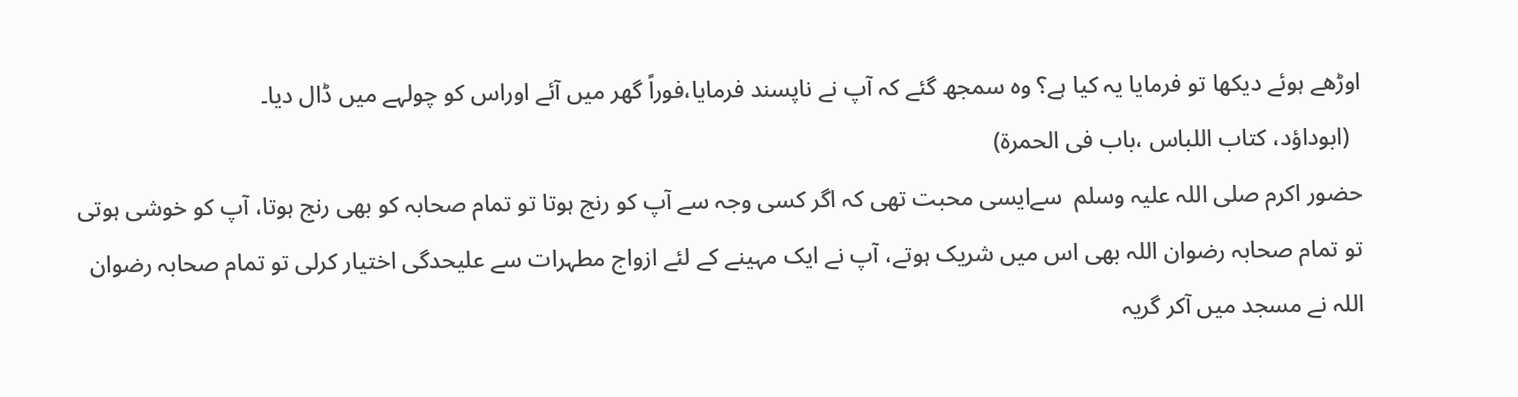اوڑھے ہوئے دیکھا تو فرمایا یہ کیا ہے؟ وہ سمجھ گئے کہ آپ نے ناپسند فرمایا،فوراً گھر میں آئے اوراس کو چولہے میں ڈال دیا۔
  (ابوداؤد، کتاب اللباس ،باب فی الحمرۃ)
حضور اکرم صلی اللہ علیہ وسلم  سےایسی محبت تھی کہ اگر کسی وجہ سے آپ کو رنج ہوتا تو تمام صحابہ کو بھی رنج ہوتا، آپ کو خوشی ہوتی تو تمام صحابہ رضوان اللہ بھی اس میں شریک ہوتے، آپ نے ایک مہینے کے لئے ازواج مطہرات سے علیحدگی اختیار کرلی تو تمام صحابہ رضوان اللہ نے مسجد میں آکر گریہ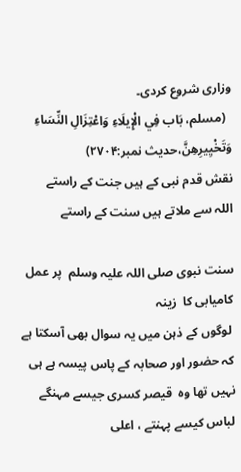وزاری شروع کردی۔
  (مسلم، بَاب فِي الْإِيلَاءِ وَاعْتِزَالِ النِّسَاءِ وَتَخْيِيرِهِنَّ،حدیث نمبر:۲۷۰۴)
نقش قدم نبی کے ہیں جنت کے راستے
اللہ سے ملاتے ہیں سنت کے راستے

سنت نبوی صلی اللہ علیہ وسلم  پر عمل  کامیابی کا  زینہ
 لوگوں کے ذہن میں یہ سوال بھی آسکتا ہے کہ حضور اور صحابہ کے پاس پیسہ ہے ہی نہیں تھا وہ  قیصر کسری جیسے مہنگے  لباس کیسے پہنتے ، اعلی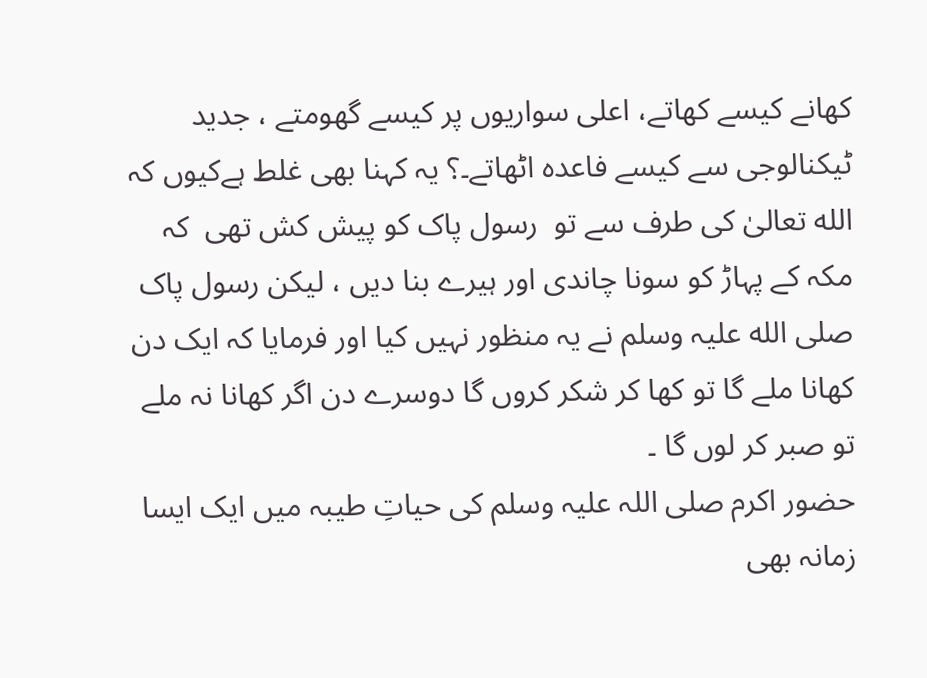کھانے کیسے کھاتے، اعلی سواریوں پر کیسے گھومتے ، جدید ٹیکنالوجی سے کیسے فاعدہ اٹھاتے۔؟ یہ کہنا بھی غلط ہےکیوں کہ الله تعالیٰ کی طرف سے تو  رسول پاک کو پیش کش تھی  کہ مکہ کے پہاڑ کو سونا چاندی اور ہیرے بنا دیں ، لیکن رسول پاک صلی الله علیہ وسلم نے یہ منظور نہیں کیا اور فرمایا کہ ایک دن کھانا ملے گا تو کھا کر شکر کروں گا دوسرے دن اگر کھانا نہ ملے تو صبر کر لوں گا ۔
حضور اکرم صلی اللہ علیہ وسلم کی حیاتِ طیبہ میں ایک ایسا زمانہ بھی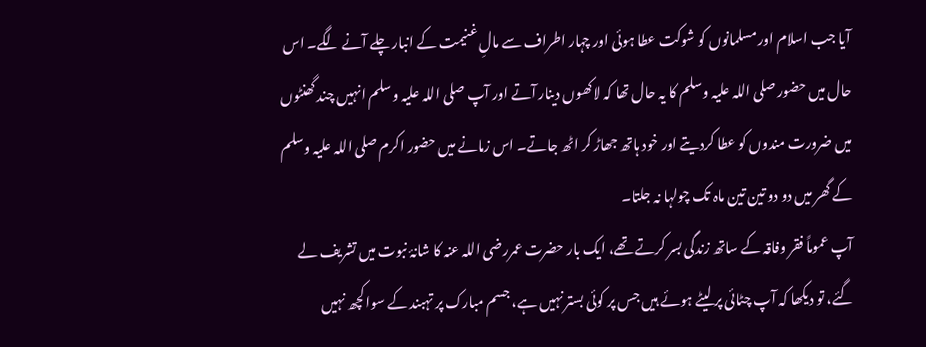آیا جب اسلام اور مسلمانوں کو شوکت عطا ہوئی اور چہار اطراف سے مالِ غنیمت کے انبار چلے آنے لگے۔ اس حال میں حضور صلی اللہ علیہ وسلم کا یہ حال تھا کہ لاکھوں دینار آتے اور آپ صلی اللہ علیہ وسلم انہیں چند گھنٹوں میں ضرورت مندوں کو عطا کردیتے اور خود ہاتھ جھاڑ کر اٹھ جاتے۔ اس زمانے میں حضور اکرم صلی اللہ علیہ وسلم کے گھر میں دو دو تین تین ماہ تک چولہا نہ جلتا۔
آپ عموماً فقر وفاقہ کے ساتھ زندگی بسر کرتے تھے، ایک بار حضرت عمررضی اللہ عنہ کا شانۂ نبوت میں تشریف لے گئے، تو دیکھا کہ آپ چٹائی پر لیٹے ہوئے ہیں جس پر کوئی بستر نہیں ہے، جسم مبارک پر تہبند کے سوا کچھ نہیں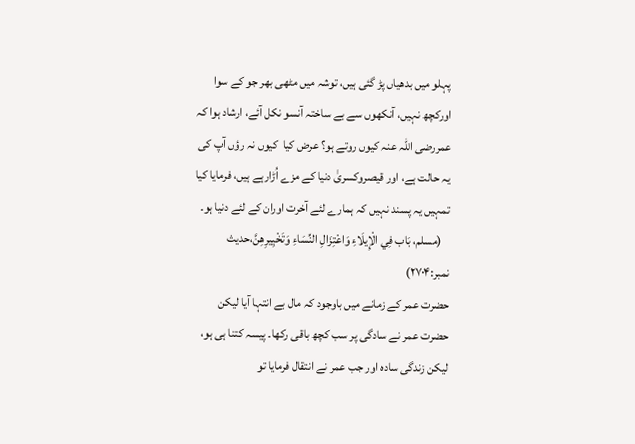پہلو میں بدھیاں پڑ گئی ہیں، توشہ میں مٹھی بھر جو کے سوا اورکچھ نہیں، آنکھوں سے بے ساختہ آنسو نکل آئے، ارشاد ہوا کہ عمررضی اللہ عنہ کیوں روتے ہو؟ عرض کیا  کیوں نہ رؤں آپ کی یہ حالت ہے، اور قیصروکسریٰ دنیا کے مزے اُڑارہے ہیں، فرمایا کیا تمہیں یہ پسند نہیں کہ ہمارے لئے آخرت اوران کے لئے دنیا ہو۔
   (مسلم، بَاب فِي الْإِيلَاءِ وَاعْتِزَالِ النِّسَاءِ وَتَخْيِيرِهِنَّ،حدیث نمبر:۲۷۰۴)
حضرت عمر کے زمانے میں باوجود کہ مال بے انتہا آیا لیکن حضرت عمر نے سادگی پر سب کچھ باقی رکھا۔ پیسہ کتنا ہی ہو، لیکن زندگی سادہ اور جب عمر نے انتقال فرمایا تو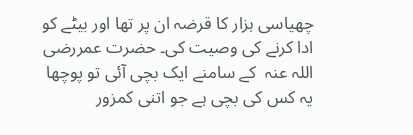چھیاسی ہزار کا قرضہ ان پر تھا اور بیٹے کو ادا کرنے کی وصیت کی۔ حضرت عمررضی اللہ عنہ  کے سامنے ایک بچی آئی تو پوچھا یہ کس کی بچی ہے جو اتنی کمزور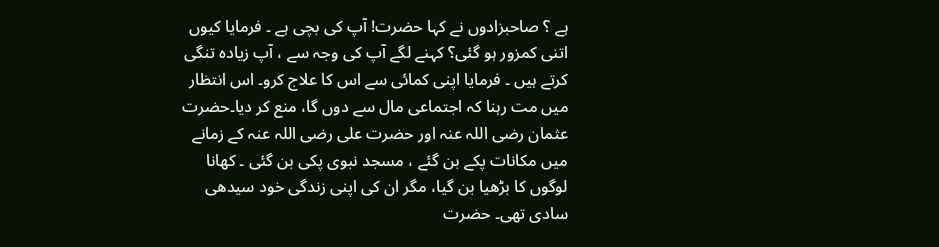ہے ؟ صاحبزادوں نے کہا حضرت! آپ کی بچی ہے ۔ فرمایا کیوں اتنی کمزور ہو گئی؟ کہنے لگے آپ کی وجہ سے ، آپ زیادہ تنگی کرتے ہیں ۔ فرمایا اپنی کمائی سے اس کا علاج کرو۔ اس انتظار میں مت رہنا کہ اجتماعی مال سے دوں گا، منع کر دیا۔حضرت عثمان رضی اللہ عنہ اور حضرت علی رضی اللہ عنہ کے زمانے میں مکانات پکے بن گئے ، مسجد نبوی پکی بن گئی ۔ کھانا لوگوں کا بڑھیا بن گیا، مگر ان کی اپنی زندگی خود سیدھی سادی تھی۔ حضرت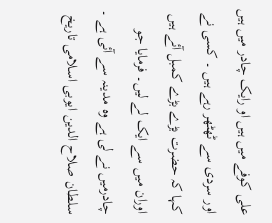علی کوفے میں ہیں او رایک چادر میں ہیں اور سردی سے ٹھٹھر رہے ہیں ۔ کسی نے کہا کہ حضرت بڑے بڑے کمبل آئے ہیں اوران میں سے ایک لے لیں۔ فرمایا جو چادرمیں نے لی ہے وہ مدینہ سے آئی ہے ۔
سلطان صلاح الدین ایوبی اسلامی تاریخ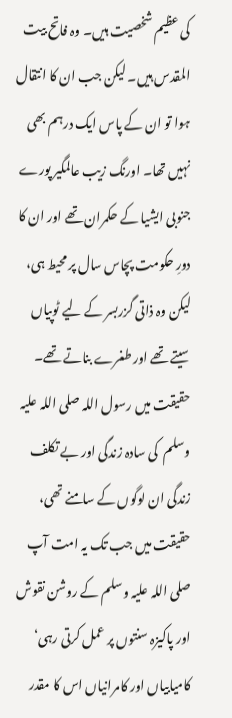کی عظیم شخصیت ہیں۔ وہ فاتح بیت المقدس ہیں۔ لیکن جب ان کا انتقال ہوا تو ان کے پاس ایک درہم بھی نہیں تھا۔ اورنگ زیب عالمگیر پورے جنوبی ایشیا کے حکمران تھے اور ان کا دورِ حکومت پچاس سال پر محیط ہی، لیکن وہ ذاتی گزربسر کے لیے ٹوپیاں سیتے تھے اور طغرے بناتے تھے۔
حقیقت میں رسول اللہ صلی اللہ علیہ وسلم  کی سادہ زندگی اور بے تکلف زندگی ان لوگوں کے سامنے تھی،  حقیقت میں جب تک یہ امت آپ صلی اللہ علیہ وسلم کے روشن نقوش اور پاکیزہ سنتوں پر عمل کرتی رہی‘ کامیابیاں اور کامرانیاں اس کا مقدر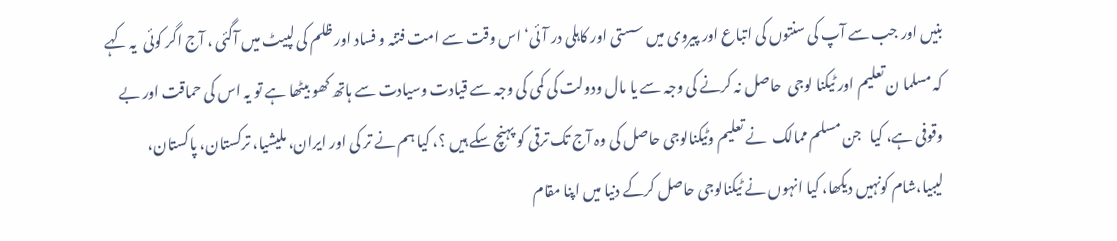بنیں اور جب سے آپ کی سنتوں کی اتباع اور پیروی میں سستی اور کاہلی در آئی‘ اس وقت سے امت فتنہ و فساد اور ظلم کی لپیٹ میں آگئی ، آج اگر کوئی  یہ کہے کہ مسلما ن تعلیم اور ٹیکنا لوجی  حاصل نہ کرنے کی وجہ سے یا مال ودولت کی کمی کی وجہ سے قیادت وسیادت سے ہاتھ کھو بیٹھا ہے تو یہ اس کی حماقت اور بے وقوفی ہے، کیا   جن مسلم ممالک  نے تعلیم وٹیکنالوجی حاصل کی وہ آج تک ترقی کو پہنچ سکے ہیں ؟، کیا ہم نے تر کی اور ایران، ملیشیا، ترکستان، پاکستان، لیبیا،شام کونہیں دیکھا، کیا انہوں نے ٹیکنالوجی حاصل کرکے دنیا میں اپنا مقام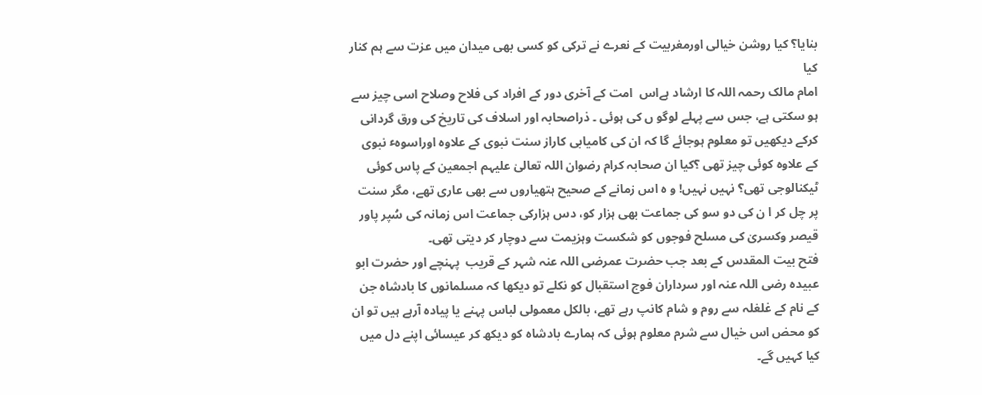بنایا؟ کیا روشن خیالی اورمغربیت کے نعرے نے ترکی کو کسی بھی میدان میں عزت سے ہم کنار کیا
امام مالک رحمہ اللہ کا ارشاد ہےاس  امت کے آخری دور کے افراد کی فلاح وصلاح اسی چیز سے ہو سکتی ہے، جس سے پہلے لوگو ں کی ہوئی ۔ ذراصحابہ اور اسلاف کی تاریخ کی ورق گردانی کرکے دیکھیں تو معلوم ہوجائے گا کہ ان کی کامیابی کاراز سنت نبوی کے علاوہ اوراسوہٴ نبوی کے علاوہ کوئی چیز تھی ؟کیا ان صحابہ کرام رضوان اللہ تعالیٰ علیہم اجمعین کے پاس کوئی ٹیکنالوجی تھی؟ نہیں نہیں! و ہ اس زمانے کے صحیح ہتھیاروں سے بھی عاری تھے، مگر سنت پر چل کر ا ن کی دو سو کی جماعت بھی ہزار کو، دس ہزارکی جماعت اس زمانہ کی سُپر پاور قیصر وکسریٰ کی مسلح فوجوں کو شکست وہزیمت سے دوچار کر دیتی تھی۔
فتح بیت المقدس کے بعد جب حضرت عمرضی اللہ عنہ شہر کے قریب  پہنچے اور حضرت ابو عبیدہ رضی اللہ عنہ اور سرداران فوج استقبال کو نکلے تو دیکھا کہ مسلمانوں کا بادشاہ جن کے نام کے غلغلہ سے روم و شام کانپ رہے تھے، بالکل معمولی لباس پہنے یا پیادہ آرہے ہیں تو ان کو محض اس خیال سے شرم معلوم ہوئی کہ ہمارے بادشاہ کو دیکھ کر عیسائی اپنے دل میں کیا کہیں گے۔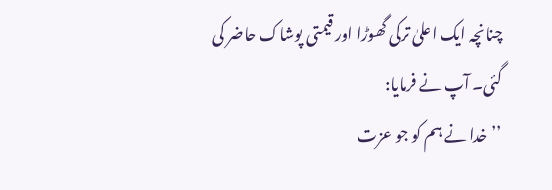چنانچہ ایک اعلیٰ ترکی گھوڑا اور قیمتی پوشاک حاضر کی گئی۔ آپ نے فرمایا:
’’خدا نے ہم کو جو عزت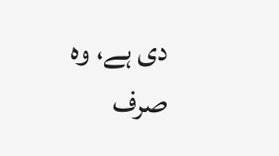دی ہے، وہ صرف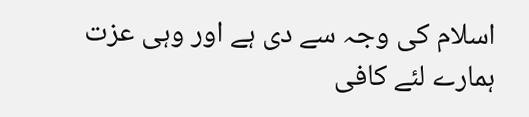اسلام کی وجہ سے دی ہے اور وہی عزت ہمارے لئے کافی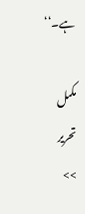ہے۔‘‘

مکمل تحریر >>